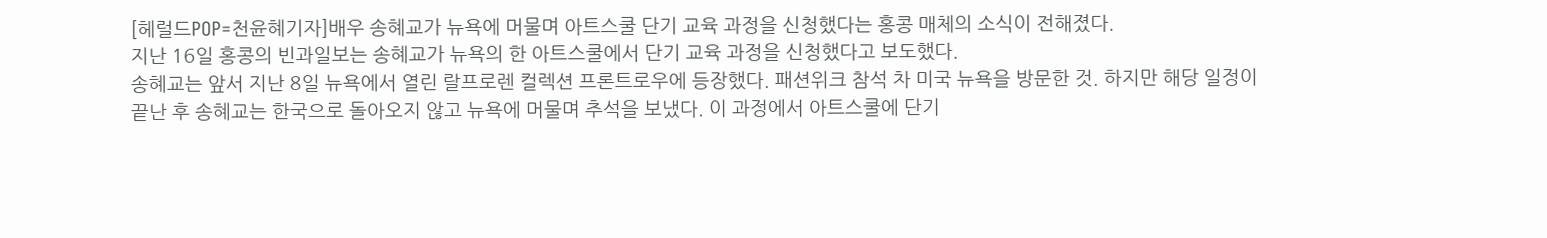[헤럴드POP=천윤혜기자]배우 송혜교가 뉴욕에 머물며 아트스쿨 단기 교육 과정을 신청했다는 홍콩 매체의 소식이 전해졌다.
지난 16일 홍콩의 빈과일보는 송혜교가 뉴욕의 한 아트스쿨에서 단기 교육 과정을 신청했다고 보도했다.
송혜교는 앞서 지난 8일 뉴욕에서 열린 랄프로렌 컬렉션 프론트로우에 등장했다. 패션위크 참석 차 미국 뉴욕을 방문한 것. 하지만 해당 일정이 끝난 후 송혜교는 한국으로 돌아오지 않고 뉴욕에 머물며 추석을 보냈다. 이 과정에서 아트스쿨에 단기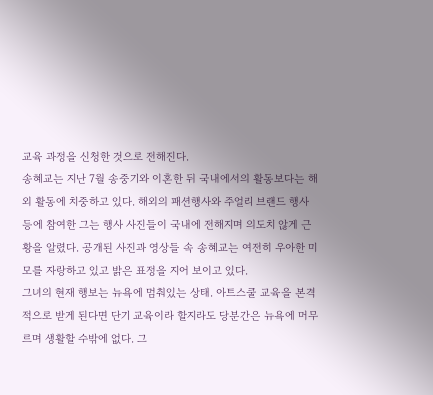교육 과정을 신청한 것으로 전해진다.
송혜교는 지난 7월 송중기와 이혼한 뒤 국내에서의 활동보다는 해외 활동에 치중하고 있다. 해외의 패션행사와 주얼리 브랜드 행사 등에 참여한 그는 행사 사진들이 국내에 전해지며 의도치 않게 근황을 알렸다. 공개된 사진과 영상들 속 송혜교는 여전히 우아한 미모를 자랑하고 있고 밝은 표정을 지어 보이고 있다.
그녀의 현재 행보는 뉴욕에 멈춰있는 상태. 아트스쿨 교육을 본격적으로 받게 된다면 단기 교육이라 할지라도 당분간은 뉴욕에 머무르며 생활할 수밖에 없다. 그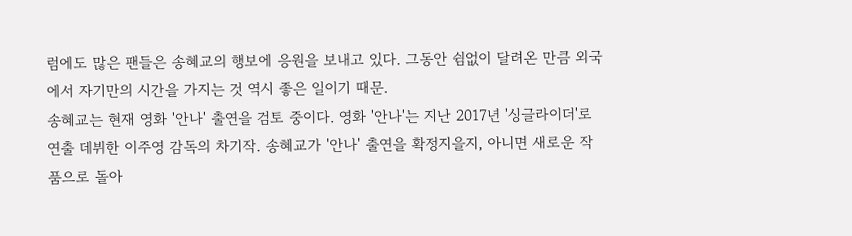럼에도 많은 팬들은 송혜교의 행보에 응원을 보내고 있다. 그동안 쉼없이 달려온 만큼 외국에서 자기만의 시간을 가지는 것 역시 좋은 일이기 때문.
송혜교는 현재 영화 '안나' 출연을 검토 중이다. 영화 '안나'는 지난 2017년 '싱글라이더'로 연출 데뷔한 이주영 감독의 차기작. 송혜교가 '안나' 출연을 확정지을지, 아니면 새로운 작품으로 돌아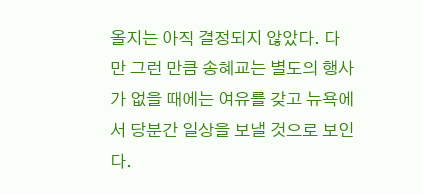올지는 아직 결정되지 않았다. 다만 그런 만큼 송혜교는 별도의 행사가 없을 때에는 여유를 갖고 뉴욕에서 당분간 일상을 보낼 것으로 보인다.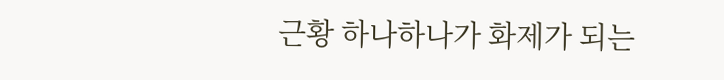근황 하나하나가 화제가 되는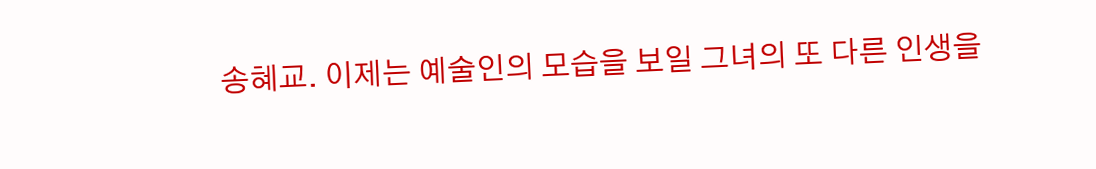송혜교. 이제는 예술인의 모습을 보일 그녀의 또 다른 인생을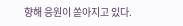향해 응원이 쏟아지고 있다.